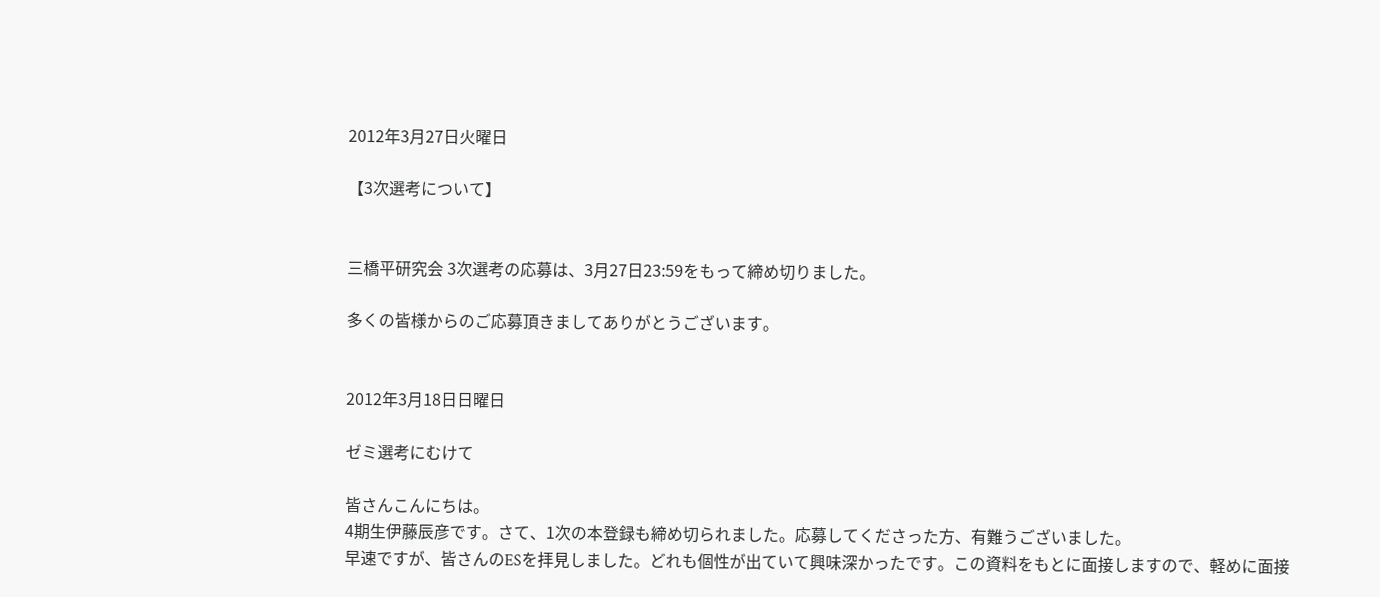2012年3月27日火曜日

【3次選考について】


三橋平研究会 3次選考の応募は、3月27日23:59をもって締め切りました。

多くの皆様からのご応募頂きましてありがとうございます。


2012年3月18日日曜日

ゼミ選考にむけて

皆さんこんにちは。
4期生伊藤辰彦です。さて、1次の本登録も締め切られました。応募してくださった方、有難うございました。
早速ですが、皆さんのESを拝見しました。どれも個性が出ていて興味深かったです。この資料をもとに面接しますので、軽めに面接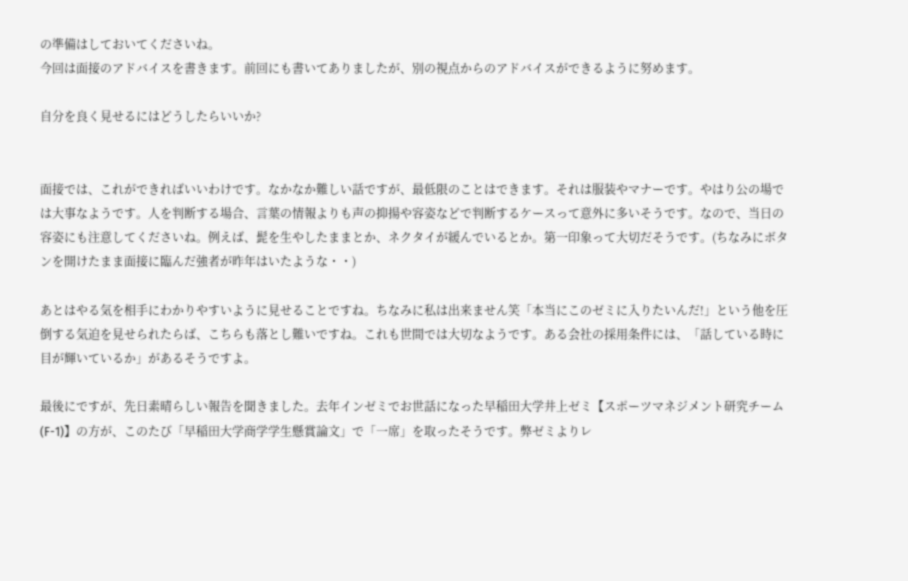の準備はしておいてくださいね。
今回は面接のアドバイスを書きます。前回にも書いてありましたが、別の視点からのアドバイスができるように努めます。

自分を良く見せるにはどうしたらいいか?


面接では、これができればいいわけです。なかなか難しい話ですが、最低限のことはできます。それは服装やマナーです。やはり公の場では大事なようです。人を判断する場合、言葉の情報よりも声の抑揚や容姿などで判断するケースって意外に多いそうです。なので、当日の容姿にも注意してくださいね。例えば、髭を生やしたままとか、ネクタイが緩んでいるとか。第一印象って大切だそうです。(ちなみにボタンを開けたまま面接に臨んだ強者が昨年はいたような・・)

あとはやる気を相手にわかりやすいように見せることですね。ちなみに私は出来ません笑「本当にこのゼミに入りたいんだ!」という他を圧倒する気迫を見せられたらば、こちらも落とし難いですね。これも世間では大切なようです。ある会社の採用条件には、「話している時に目が輝いているか」があるそうですよ。

最後にですが、先日素晴らしい報告を聞きました。去年インゼミでお世話になった早稲田大学井上ゼミ【スポーツマネジメント研究チーム(F-1)】の方が、このたび「早稲田大学商学学生懸賞論文」で「一席」を取ったそうです。弊ゼミよりレ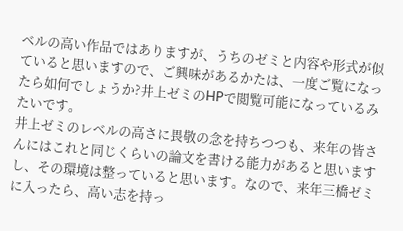ベルの高い作品ではありますが、うちのゼミと内容や形式が似ていると思いますので、ご興味があるかたは、一度ご覧になったら如何でしょうか?井上ゼミのHPで閲覧可能になっているみたいです。
井上ゼミのレベルの高さに畏敬の念を持ちつつも、来年の皆さんにはこれと同じくらいの論文を書ける能力があると思いますし、その環境は整っていると思います。なので、来年三橋ゼミに入ったら、高い志を持っ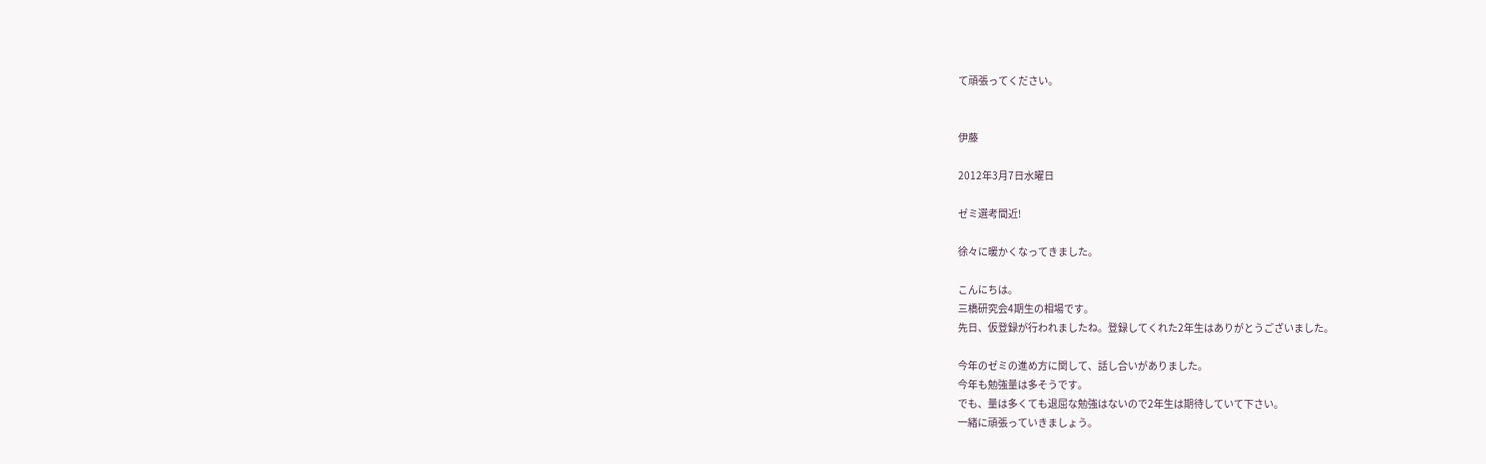て頑張ってください。


伊藤

2012年3月7日水曜日

ゼミ選考間近!

徐々に暖かくなってきました。

こんにちは。
三橋研究会4期生の相場です。
先日、仮登録が行われましたね。登録してくれた2年生はありがとうございました。

今年のゼミの進め方に関して、話し合いがありました。
今年も勉強量は多そうです。
でも、量は多くても退屈な勉強はないので2年生は期待していて下さい。
一緒に頑張っていきましょう。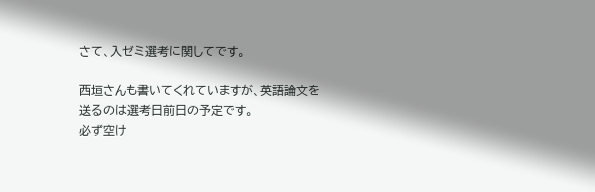さて、入ゼミ選考に関してです。

西垣さんも書いてくれていますが、英語論文を送るのは選考日前日の予定です。
必ず空け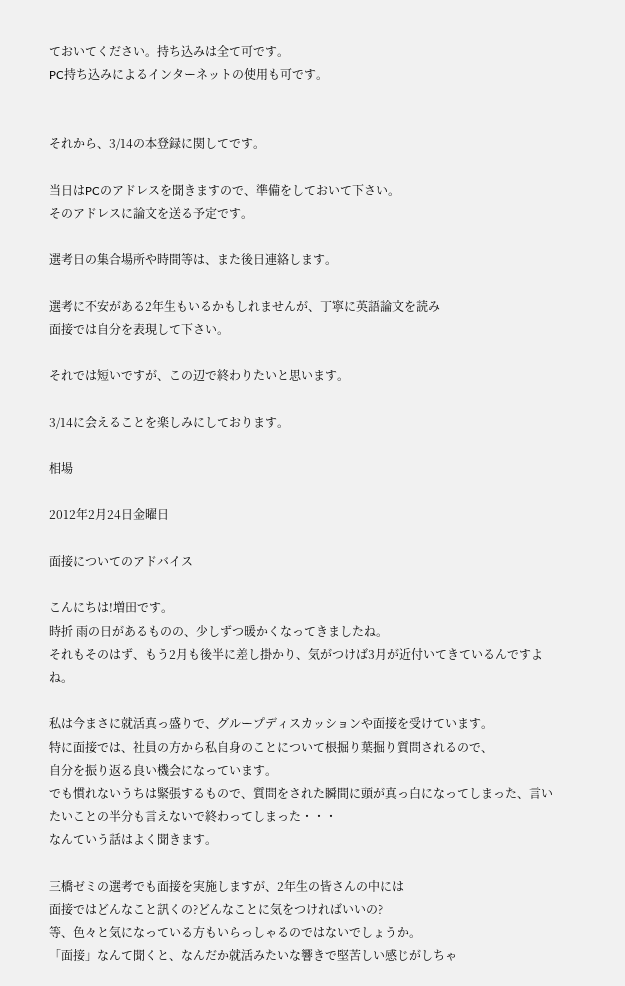ておいてください。持ち込みは全て可です。
PC持ち込みによるインターネットの使用も可です。


それから、3/14の本登録に関してです。

当日はPCのアドレスを聞きますので、準備をしておいて下さい。
そのアドレスに論文を送る予定です。

選考日の集合場所や時間等は、また後日連絡します。

選考に不安がある2年生もいるかもしれませんが、丁寧に英語論文を読み
面接では自分を表現して下さい。

それでは短いですが、この辺で終わりたいと思います。

3/14に会えることを楽しみにしております。

相場

2012年2月24日金曜日

面接についてのアドバイス

こんにちは!増田です。
時折 雨の日があるものの、少しずつ暖かくなってきましたね。
それもそのはず、もう2月も後半に差し掛かり、気がつけば3月が近付いてきているんですよね。

私は今まさに就活真っ盛りで、グループディスカッションや面接を受けています。
特に面接では、社員の方から私自身のことについて根掘り葉掘り質問されるので、
自分を振り返る良い機会になっています。
でも慣れないうちは緊張するもので、質問をされた瞬間に頭が真っ白になってしまった、言いたいことの半分も言えないで終わってしまった・・・
なんていう話はよく聞きます。

三橋ゼミの選考でも面接を実施しますが、2年生の皆さんの中には
面接ではどんなこと訊くの?どんなことに気をつければいいの?
等、色々と気になっている方もいらっしゃるのではないでしょうか。
「面接」なんて聞くと、なんだか就活みたいな響きで堅苦しい感じがしちゃ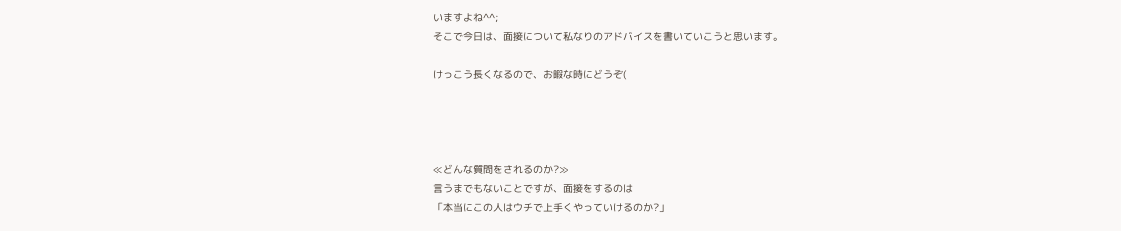いますよね^^;
そこで今日は、面接について私なりのアドバイスを書いていこうと思います。

けっこう長くなるので、お暇な時にどうぞ(




≪どんな質問をされるのか?≫
言うまでもないことですが、面接をするのは
「本当にこの人はウチで上手くやっていけるのか?」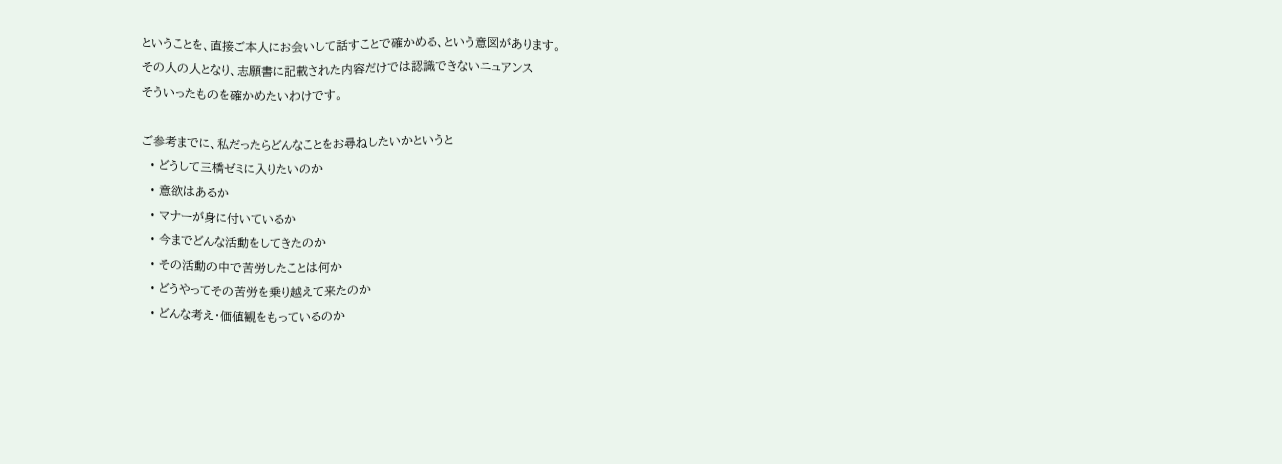ということを、直接ご本人にお会いして話すことで確かめる、という意図があります。
その人の人となり、志願書に記載された内容だけでは認識できないニュアンス
そういったものを確かめたいわけです。

ご参考までに、私だったらどんなことをお尋ねしたいかというと
  • どうして三橋ゼミに入りたいのか
  • 意欲はあるか
  • マナーが身に付いているか
  • 今までどんな活動をしてきたのか
  • その活動の中で苦労したことは何か
  • どうやってその苦労を乗り越えて来たのか
  • どんな考え・価値観をもっているのか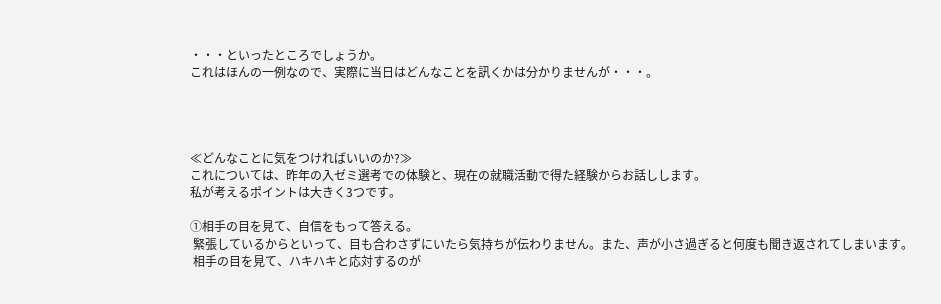・・・といったところでしょうか。
これはほんの一例なので、実際に当日はどんなことを訊くかは分かりませんが・・・。




≪どんなことに気をつければいいのか?≫
これについては、昨年の入ゼミ選考での体験と、現在の就職活動で得た経験からお話しします。
私が考えるポイントは大きく3つです。

①相手の目を見て、自信をもって答える。
 緊張しているからといって、目も合わさずにいたら気持ちが伝わりません。また、声が小さ過ぎると何度も聞き返されてしまいます。
 相手の目を見て、ハキハキと応対するのが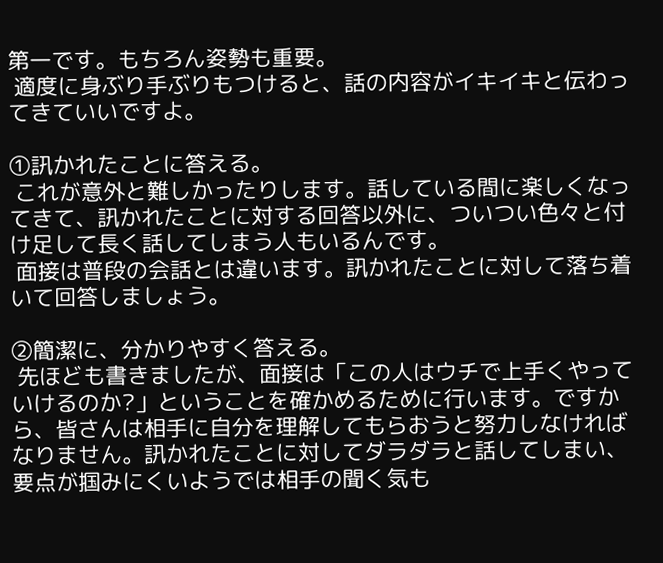第一です。もちろん姿勢も重要。
 適度に身ぶり手ぶりもつけると、話の内容がイキイキと伝わってきていいですよ。

①訊かれたことに答える。
 これが意外と難しかったりします。話している間に楽しくなってきて、訊かれたことに対する回答以外に、ついつい色々と付け足して長く話してしまう人もいるんです。
 面接は普段の会話とは違います。訊かれたことに対して落ち着いて回答しましょう。

②簡潔に、分かりやすく答える。
 先ほども書きましたが、面接は「この人はウチで上手くやっていけるのか?」ということを確かめるために行います。ですから、皆さんは相手に自分を理解してもらおうと努力しなければなりません。訊かれたことに対してダラダラと話してしまい、要点が掴みにくいようでは相手の聞く気も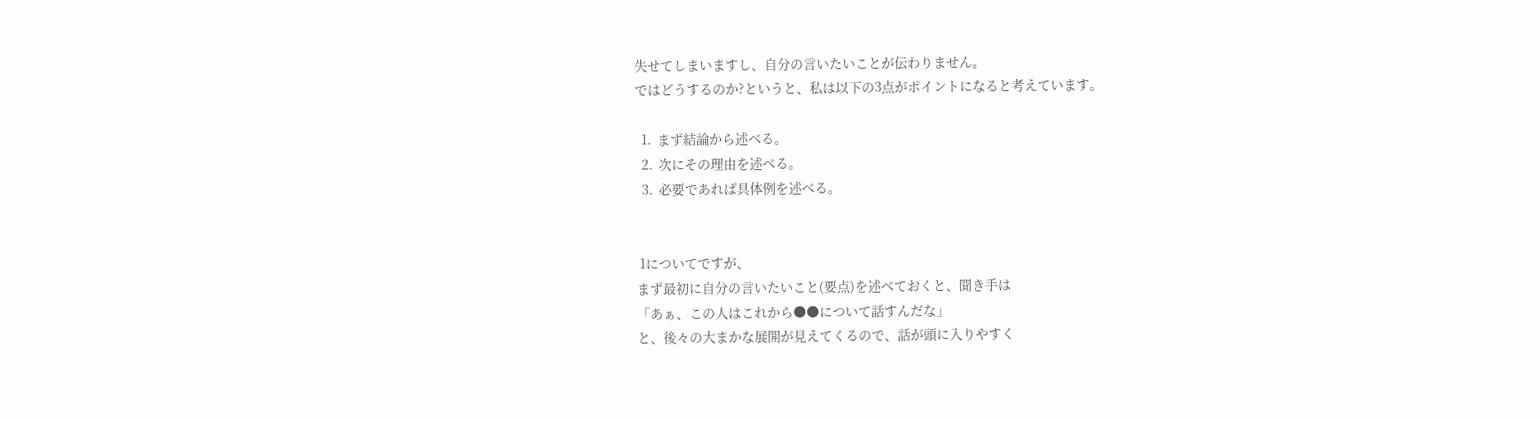失せてしまいますし、自分の言いたいことが伝わりません。
ではどうするのか?というと、私は以下の3点がポイントになると考えています。

  1.  まず結論から述べる。
  2.  次にその理由を述べる。
  3.  必要であれば具体例を述べる。


 1についてですが、
まず最初に自分の言いたいこと(要点)を述べておくと、聞き手は
「あぁ、この人はこれから●●について話すんだな」
と、後々の大まかな展開が見えてくるので、話が頭に入りやすく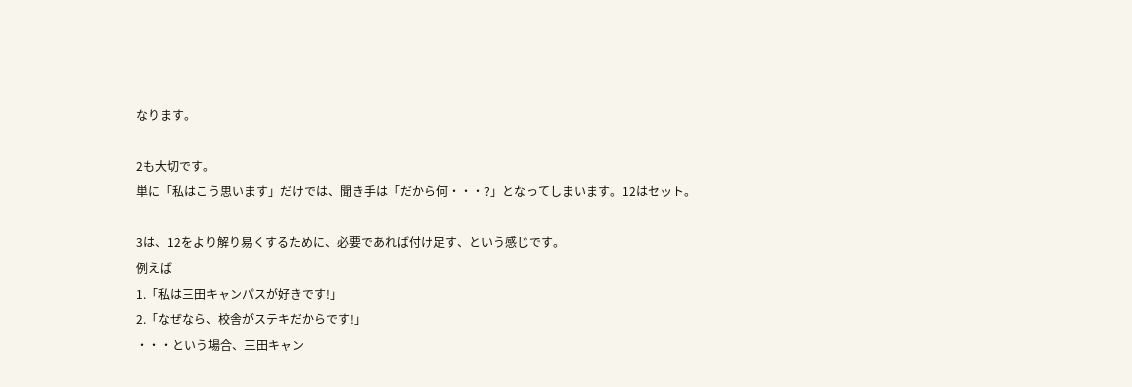なります。

2も大切です。
単に「私はこう思います」だけでは、聞き手は「だから何・・・?」となってしまいます。12はセット。

3は、12をより解り易くするために、必要であれば付け足す、という感じです。
例えば
1.「私は三田キャンパスが好きです!」
2.「なぜなら、校舎がステキだからです!」
・・・という場合、三田キャン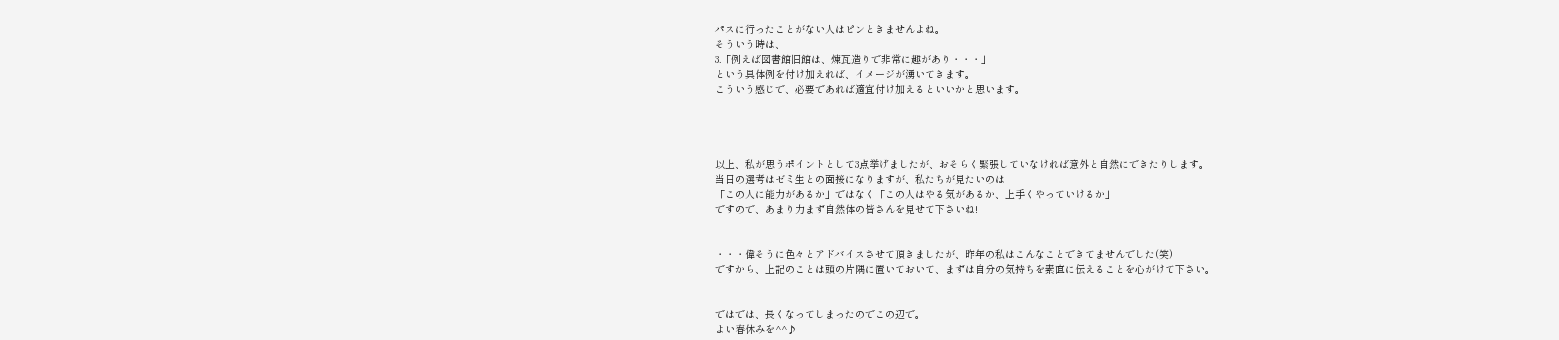パスに行ったことがない人はピンときませんよね。
そういう時は、
3.「例えば図書館旧館は、煉瓦造りで非常に趣があり・・・」
という具体例を付け加えれば、イメージが湧いてきます。
こういう感じで、必要であれば適宜付け加えるといいかと思います。




以上、私が思うポイントとして3点挙げましたが、おそらく緊張していなければ意外と自然にできたりします。
当日の選考はゼミ生との面接になりますが、私たちが見たいのは
「この人に能力があるか」ではなく「この人はやる気があるか、上手くやっていけるか」
ですので、あまり力まず自然体の皆さんを見せて下さいね!


・・・偉そうに色々とアドバイスさせて頂きましたが、昨年の私はこんなことできてませんでした(笑)
ですから、上記のことは頭の片隅に置いておいて、まずは自分の気持ちを素直に伝えることを心がけて下さい。


ではでは、長くなってしまったのでこの辺で。
よい春休みを^^♪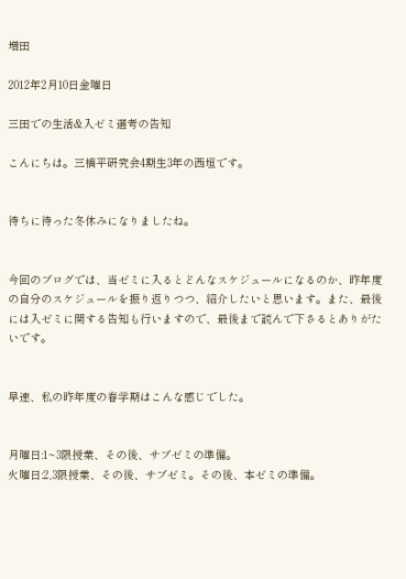増田

2012年2月10日金曜日

三田での生活&入ゼミ選考の告知

こんにちは。三橋平研究会4期生3年の西垣です。


待ちに待った冬休みになりましたね。


今回のブログでは、当ゼミに入るとどんなスケジュールになるのか、昨年度の自分のスケジュールを振り返りつつ、紹介したいと思います。また、最後には入ゼミに関する告知も行いますので、最後まで読んで下さるとありがたいです。


早速、私の昨年度の春学期はこんな感じでした。


月曜日:1~3限授業、その後、サブゼミの準備。
火曜日:2,3限授業、その後、サブゼミ。その後、本ゼミの準備。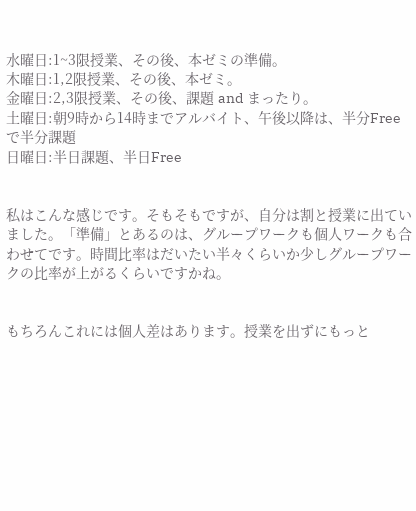水曜日:1~3限授業、その後、本ゼミの準備。
木曜日:1,2限授業、その後、本ゼミ。
金曜日:2,3限授業、その後、課題 and まったり。
土曜日:朝9時から14時までアルバイト、午後以降は、半分Freeで半分課題
日曜日:半日課題、半日Free


私はこんな感じです。そもそもですが、自分は割と授業に出ていました。「準備」とあるのは、グループワークも個人ワークも合わせてです。時間比率はだいたい半々くらいか少しグループワークの比率が上がるくらいですかね。


もちろんこれには個人差はあります。授業を出ずにもっと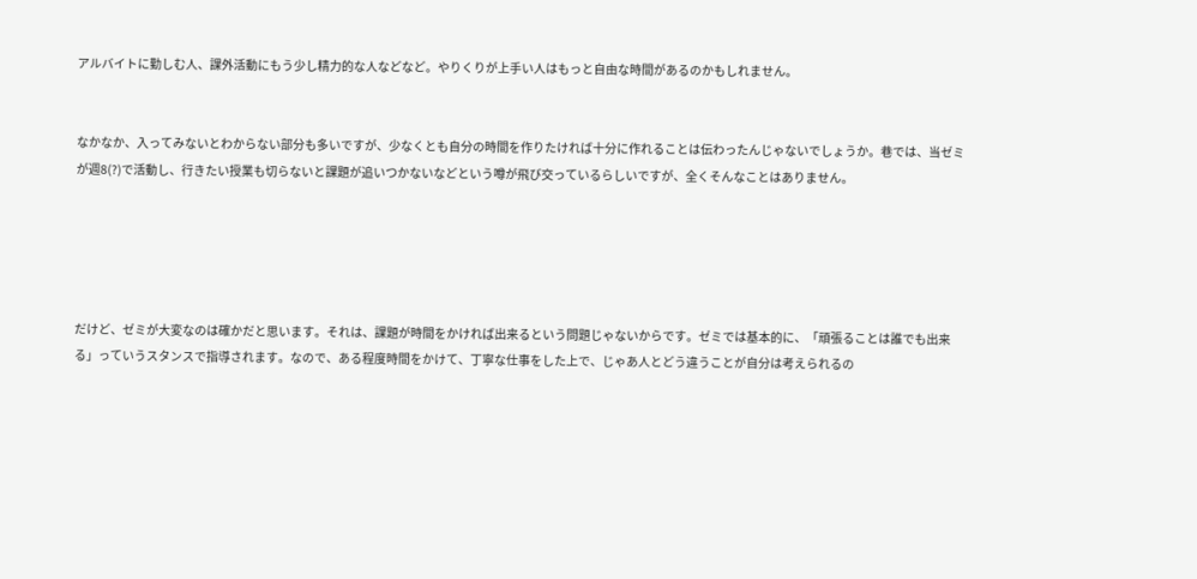アルバイトに勤しむ人、課外活動にもう少し精力的な人などなど。やりくりが上手い人はもっと自由な時間があるのかもしれません。


なかなか、入ってみないとわからない部分も多いですが、少なくとも自分の時間を作りたければ十分に作れることは伝わったんじゃないでしょうか。巷では、当ゼミが週8(?)で活動し、行きたい授業も切らないと課題が追いつかないなどという噂が飛び交っているらしいですが、全くそんなことはありません。





だけど、ゼミが大変なのは確かだと思います。それは、課題が時間をかければ出来るという問題じゃないからです。ゼミでは基本的に、「頑張ることは誰でも出来る」っていうスタンスで指導されます。なので、ある程度時間をかけて、丁寧な仕事をした上で、じゃあ人とどう違うことが自分は考えられるの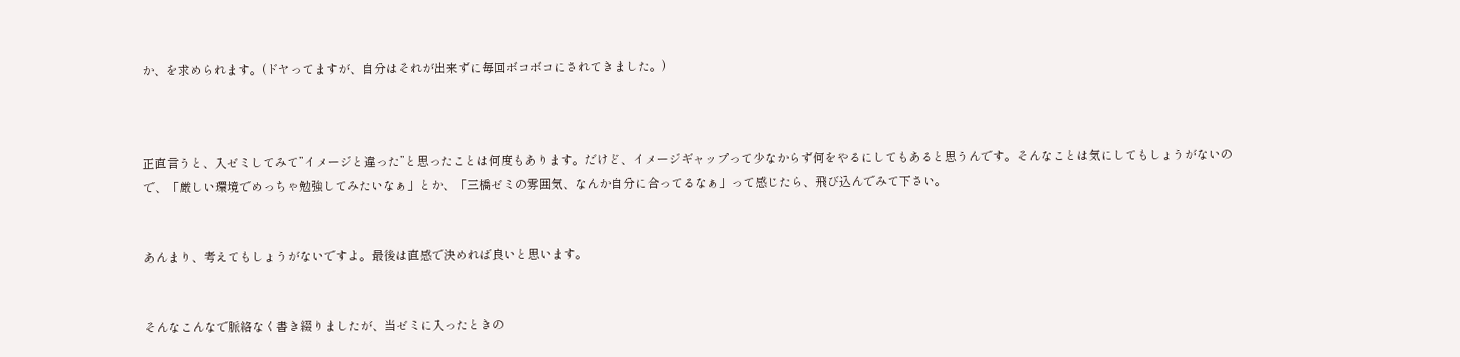か、を求められます。(ドヤってますが、自分はそれが出来ずに毎回ボコボコにされてきました。)



正直言うと、入ゼミしてみて”イメージと違った”と思ったことは何度もあります。だけど、イメージギャップって少なからず何をやるにしてもあると思うんです。そんなことは気にしてもしょうがないので、「厳しい環境でめっちゃ勉強してみたいなぁ」とか、「三橋ゼミの雰囲気、なんか自分に合ってるなぁ」って感じたら、飛び込んでみて下さい。


あんまり、考えてもしょうがないですよ。最後は直感で決めれば良いと思います。


そんなこんなで脈絡なく書き綴りましたが、当ゼミに入ったときの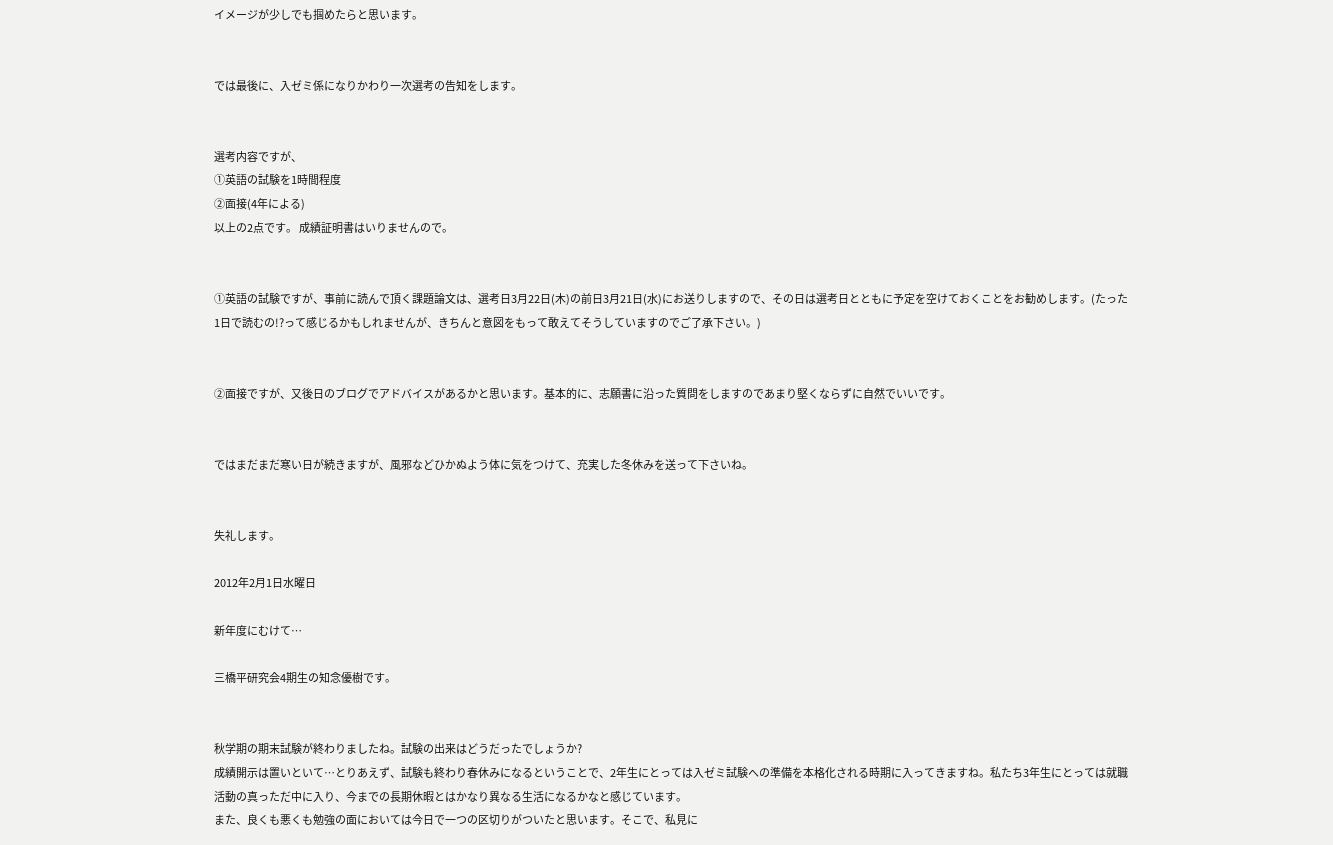イメージが少しでも掴めたらと思います。


では最後に、入ゼミ係になりかわり一次選考の告知をします。


選考内容ですが、
①英語の試験を1時間程度
②面接(4年による)
以上の2点です。 成績証明書はいりませんので。


①英語の試験ですが、事前に読んで頂く課題論文は、選考日3月22日(木)の前日3月21日(水)にお送りしますので、その日は選考日とともに予定を空けておくことをお勧めします。(たった1日で読むの!?って感じるかもしれませんが、きちんと意図をもって敢えてそうしていますのでご了承下さい。)


②面接ですが、又後日のブログでアドバイスがあるかと思います。基本的に、志願書に沿った質問をしますのであまり堅くならずに自然でいいです。


ではまだまだ寒い日が続きますが、風邪などひかぬよう体に気をつけて、充実した冬休みを送って下さいね。


失礼します。

2012年2月1日水曜日

新年度にむけて…

三橋平研究会4期生の知念優樹です。


秋学期の期末試験が終わりましたね。試験の出来はどうだったでしょうか?
成績開示は置いといて…とりあえず、試験も終わり春休みになるということで、2年生にとっては入ゼミ試験への準備を本格化される時期に入ってきますね。私たち3年生にとっては就職活動の真っただ中に入り、今までの長期休暇とはかなり異なる生活になるかなと感じています。
また、良くも悪くも勉強の面においては今日で一つの区切りがついたと思います。そこで、私見に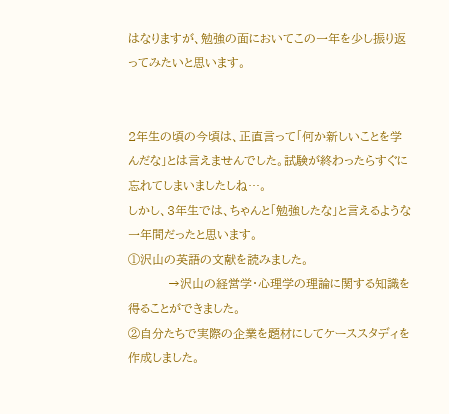はなりますが、勉強の面においてこの一年を少し振り返ってみたいと思います。


2年生の頃の今頃は、正直言って「何か新しいことを学んだな」とは言えませんでした。試験が終わったらすぐに忘れてしまいましたしね…。
しかし、3年生では、ちゃんと「勉強したな」と言えるような一年間だったと思います。
①沢山の英語の文献を読みました。
          →沢山の経営学・心理学の理論に関する知識を得ることができました。
②自分たちで実際の企業を題材にしてケーススタディを作成しました。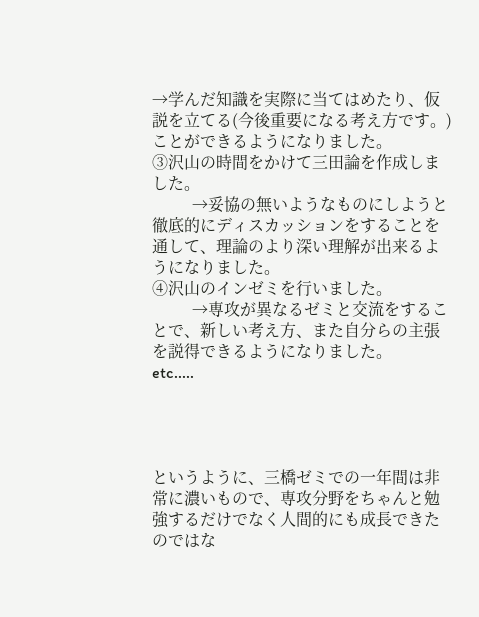→学んだ知識を実際に当てはめたり、仮説を立てる(今後重要になる考え方です。)ことができるようになりました。
③沢山の時間をかけて三田論を作成しました。
          →妥協の無いようなものにしようと徹底的にディスカッションをすることを通して、理論のより深い理解が出来るようになりました。
④沢山のインゼミを行いました。
          →専攻が異なるゼミと交流をすることで、新しい考え方、また自分らの主張を説得できるようになりました。
etc.....




というように、三橋ゼミでの一年間は非常に濃いもので、専攻分野をちゃんと勉強するだけでなく人間的にも成長できたのではな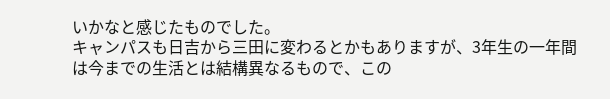いかなと感じたものでした。
キャンパスも日吉から三田に変わるとかもありますが、3年生の一年間は今までの生活とは結構異なるもので、この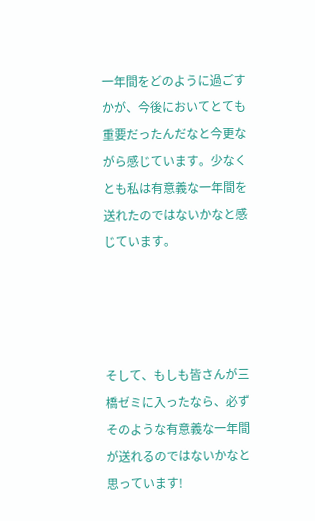一年間をどのように過ごすかが、今後においてとても重要だったんだなと今更ながら感じています。少なくとも私は有意義な一年間を送れたのではないかなと感じています。




そして、もしも皆さんが三橋ゼミに入ったなら、必ずそのような有意義な一年間が送れるのではないかなと思っています!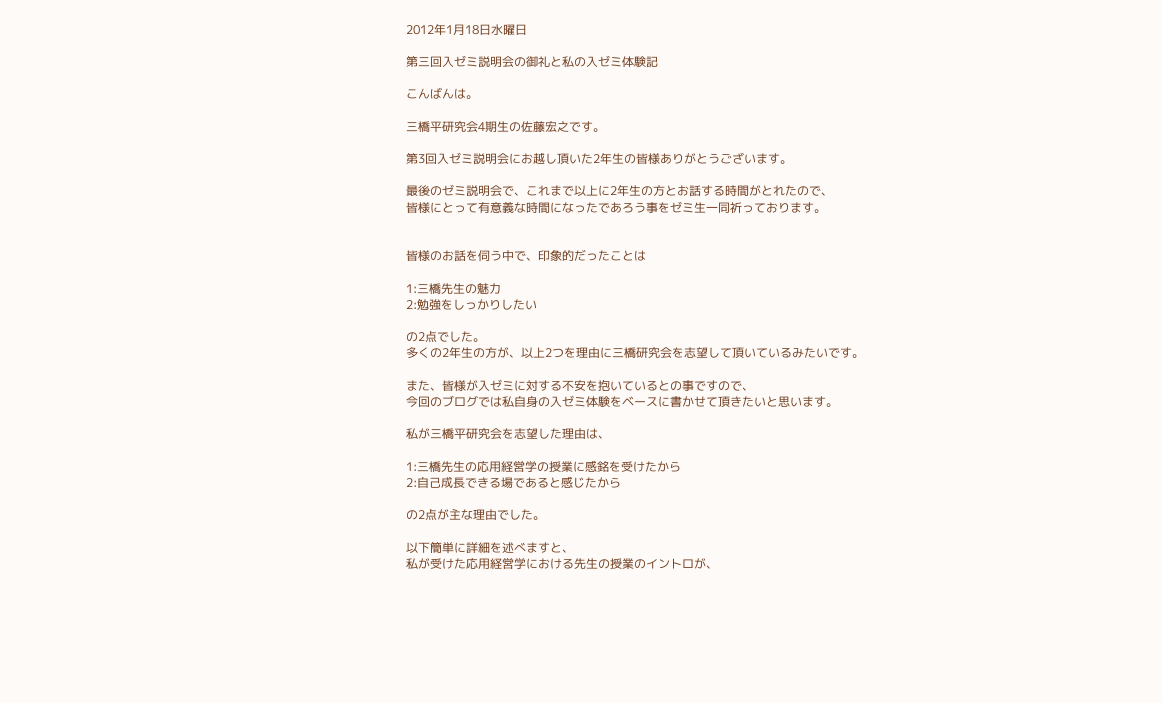2012年1月18日水曜日

第三回入ゼミ説明会の御礼と私の入ゼミ体験記

こんばんは。

三橋平研究会4期生の佐藤宏之です。

第3回入ゼミ説明会にお越し頂いた2年生の皆様ありがとうございます。

最後のゼミ説明会で、これまで以上に2年生の方とお話する時間がとれたので、
皆様にとって有意義な時間になったであろう事をゼミ生一同祈っております。


皆様のお話を伺う中で、印象的だったことは

1:三橋先生の魅力
2:勉強をしっかりしたい

の2点でした。
多くの2年生の方が、以上2つを理由に三橋研究会を志望して頂いているみたいです。

また、皆様が入ゼミに対する不安を抱いているとの事ですので、
今回のブログでは私自身の入ゼミ体験をベースに書かせて頂きたいと思います。

私が三橋平研究会を志望した理由は、

1:三橋先生の応用経営学の授業に感銘を受けたから
2:自己成長できる場であると感じたから

の2点が主な理由でした。

以下簡単に詳細を述べますと、
私が受けた応用経営学における先生の授業のイントロが、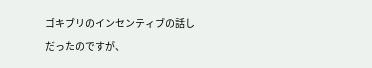ゴキブリのインセンティブの話しだったのですが、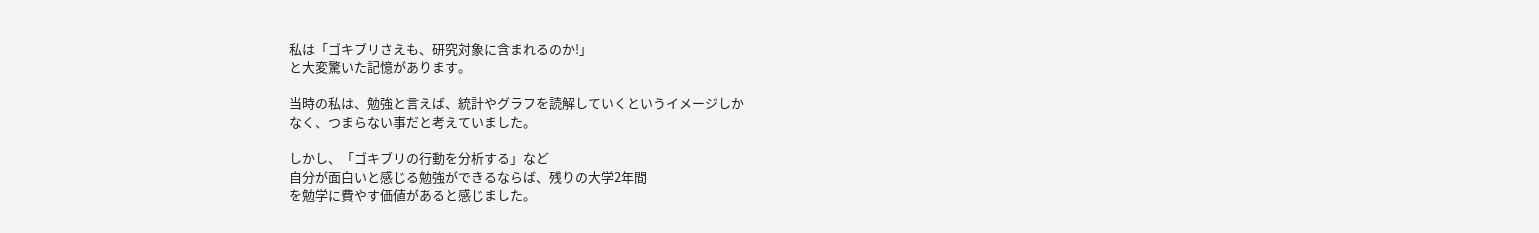私は「ゴキブリさえも、研究対象に含まれるのか!」
と大変驚いた記憶があります。

当時の私は、勉強と言えば、統計やグラフを読解していくというイメージしか
なく、つまらない事だと考えていました。

しかし、「ゴキブリの行動を分析する」など
自分が面白いと感じる勉強ができるならば、残りの大学2年間
を勉学に費やす価値があると感じました。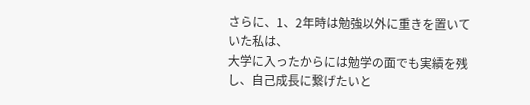さらに、1、2年時は勉強以外に重きを置いていた私は、
大学に入ったからには勉学の面でも実績を残し、自己成長に繋げたいと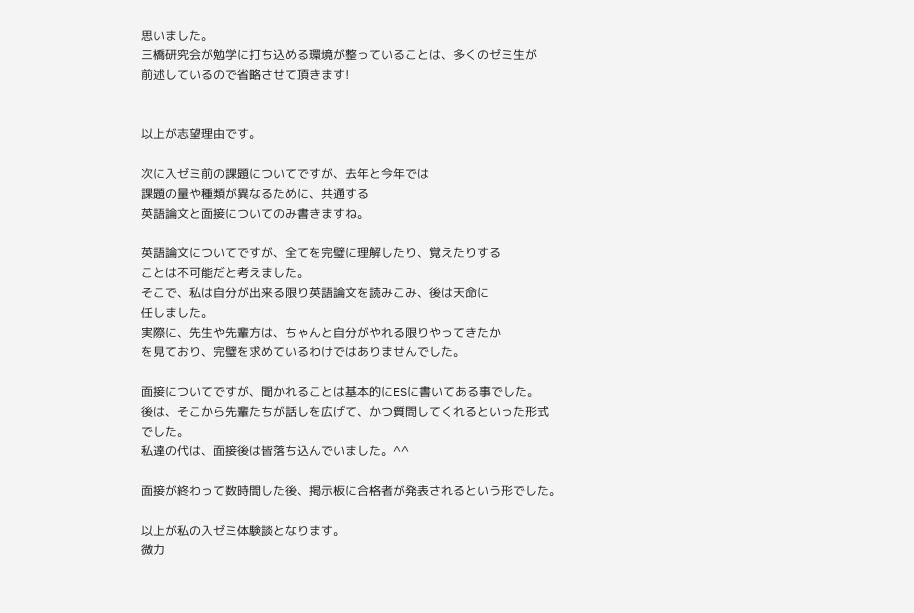思いました。
三橋研究会が勉学に打ち込める環境が整っていることは、多くのゼミ生が
前述しているので省略させて頂きます!


以上が志望理由です。

次に入ゼミ前の課題についてですが、去年と今年では
課題の量や種類が異なるために、共通する
英語論文と面接についてのみ書きますね。

英語論文についてですが、全てを完璧に理解したり、覚えたりする
ことは不可能だと考えました。
そこで、私は自分が出来る限り英語論文を読みこみ、後は天命に
任しました。
実際に、先生や先輩方は、ちゃんと自分がやれる限りやってきたか
を見ており、完璧を求めているわけではありませんでした。

面接についてですが、聞かれることは基本的にESに書いてある事でした。
後は、そこから先輩たちが話しを広げて、かつ質問してくれるといった形式
でした。
私達の代は、面接後は皆落ち込んでいました。^^

面接が終わって数時間した後、掲示板に合格者が発表されるという形でした。

以上が私の入ゼミ体験談となります。
微力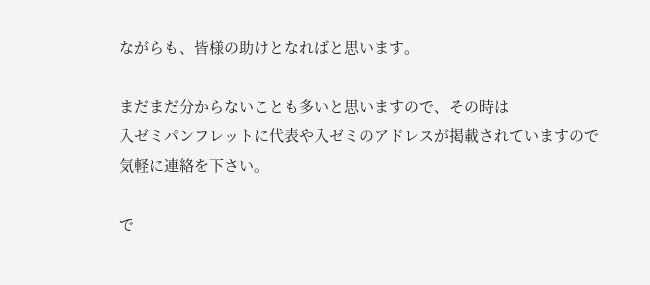ながらも、皆様の助けとなればと思います。

まだまだ分からないことも多いと思いますので、その時は
入ゼミパンフレットに代表や入ゼミのアドレスが掲載されていますので
気軽に連絡を下さい。

で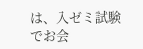は、入ゼミ試験でお会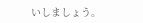いしましょう。